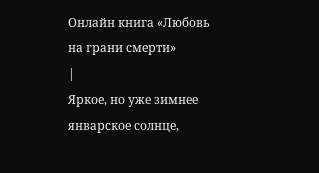Онлайн книга «Любовь на грани смерти»
|
Яркое, но уже зимнее январское солнце,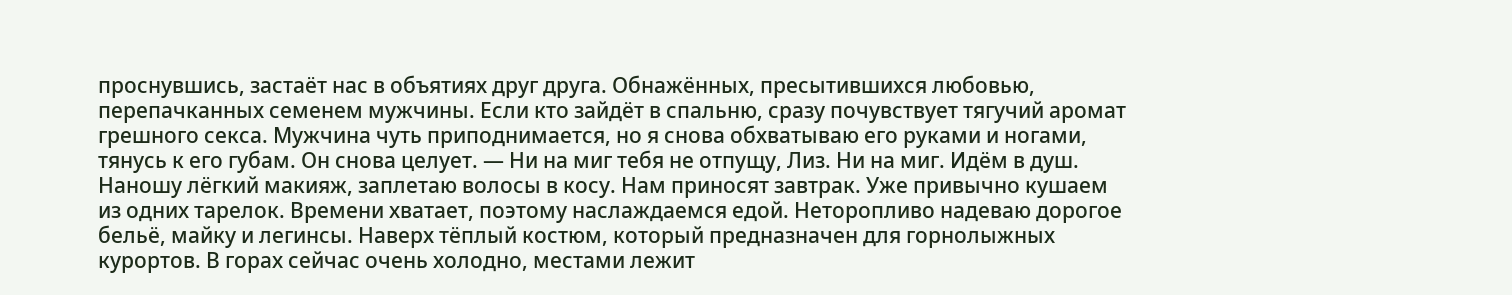проснувшись, застаёт нас в объятиях друг друга. Обнажённых, пресытившихся любовью, перепачканных семенем мужчины. Если кто зайдёт в спальню, сразу почувствует тягучий аромат грешного секса. Мужчина чуть приподнимается, но я снова обхватываю его руками и ногами, тянусь к его губам. Он снова целует. — Ни на миг тебя не отпущу, Лиз. Ни на миг. Идём в душ. Наношу лёгкий макияж, заплетаю волосы в косу. Нам приносят завтрак. Уже привычно кушаем из одних тарелок. Времени хватает, поэтому наслаждаемся едой. Неторопливо надеваю дорогое бельё, майку и легинсы. Наверх тёплый костюм, который предназначен для горнолыжных курортов. В горах сейчас очень холодно, местами лежит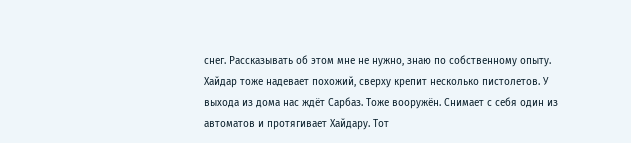снег. Рассказывать об этом мне не нужно, знаю по собственному опыту. Хайдар тоже надевает похожий, сверху крепит несколько пистолетов. У выхода из дома нас ждёт Сарбаз. Тоже вооружён. Снимает с себя один из автоматов и протягивает Хайдару. Тот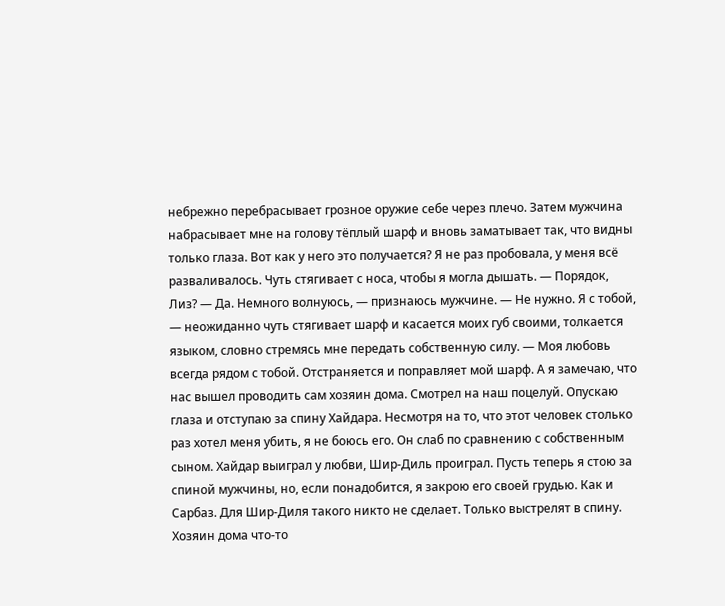небрежно перебрасывает грозное оружие себе через плечо. Затем мужчина набрасывает мне на голову тёплый шарф и вновь заматывает так, что видны только глаза. Вот как у него это получается? Я не раз пробовала, у меня всё разваливалось. Чуть стягивает с носа, чтобы я могла дышать. — Порядок, Лиз? — Да. Немного волнуюсь, — признаюсь мужчине. — Не нужно. Я с тобой, — неожиданно чуть стягивает шарф и касается моих губ своими, толкается языком, словно стремясь мне передать собственную силу. — Моя любовь всегда рядом с тобой. Отстраняется и поправляет мой шарф. А я замечаю, что нас вышел проводить сам хозяин дома. Смотрел на наш поцелуй. Опускаю глаза и отступаю за спину Хайдара. Несмотря на то, что этот человек столько раз хотел меня убить, я не боюсь его. Он слаб по сравнению с собственным сыном. Хайдар выиграл у любви, Шир-Диль проиграл. Пусть теперь я стою за спиной мужчины, но, если понадобится, я закрою его своей грудью. Как и Сарбаз. Для Шир-Диля такого никто не сделает. Только выстрелят в спину. Хозяин дома что-то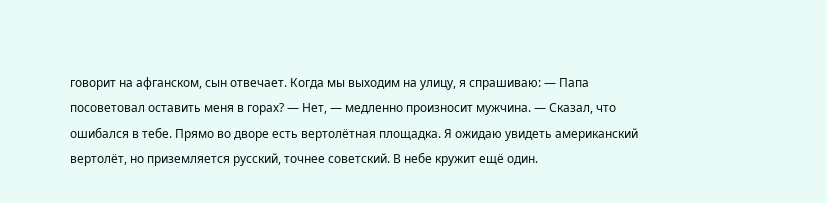говорит на афганском, сын отвечает. Когда мы выходим на улицу, я спрашиваю: — Папа посоветовал оставить меня в горах? — Нет, — медленно произносит мужчина. — Сказал, что ошибался в тебе. Прямо во дворе есть вертолётная площадка. Я ожидаю увидеть американский вертолёт, но приземляется русский, точнее советский. В небе кружит ещё один.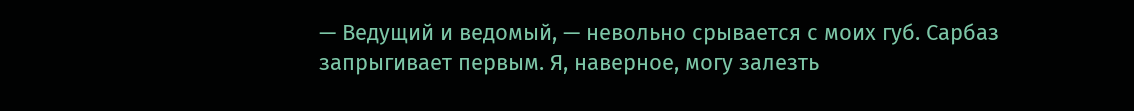— Ведущий и ведомый, — невольно срывается с моих губ. Сарбаз запрыгивает первым. Я, наверное, могу залезть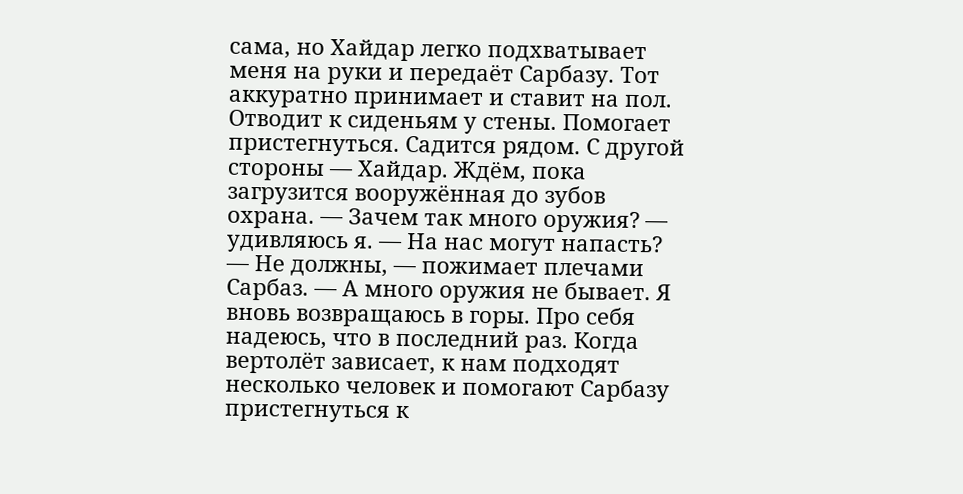сама, но Хайдар легко подхватывает меня на руки и передаёт Сарбазу. Тот аккуратно принимает и ставит на пол. Отводит к сиденьям у стены. Помогает пристегнуться. Садится рядом. С другой стороны — Хайдар. Ждём, пока загрузится вооружённая до зубов охрана. — Зачем так много оружия? — удивляюсь я. — На нас могут напасть? — Не должны, — пожимает плечами Сарбаз. — А много оружия не бывает. Я вновь возвращаюсь в горы. Про себя надеюсь, что в последний раз. Когда вертолёт зависает, к нам подходят несколько человек и помогают Сарбазу пристегнуться к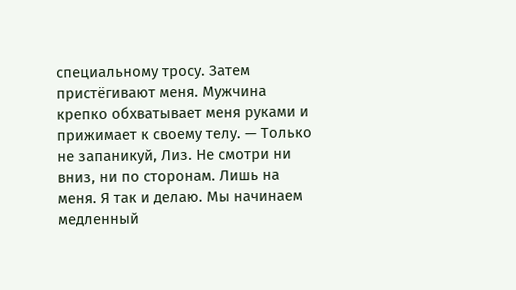специальному тросу. Затем пристёгивают меня. Мужчина крепко обхватывает меня руками и прижимает к своему телу. — Только не запаникуй, Лиз. Не смотри ни вниз, ни по сторонам. Лишь на меня. Я так и делаю. Мы начинаем медленный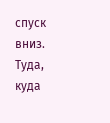спуск вниз. Туда, куда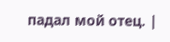падал мой отец. |